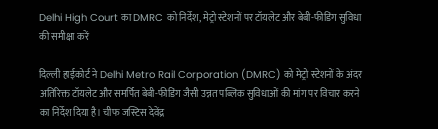Delhi High Court का DMRC को निर्देश, मेट्रो स्टेशनों पर टॉयलेट और बेबी-फीडिंग सुविधा की समीक्षा करें

दिल्ली हाईकोर्ट ने Delhi Metro Rail Corporation (DMRC) को मेट्रो स्टेशनों के अंदर अतिरिक्त टॉयलेट और समर्पित बेबी-फीडिंग जैसी उन्नत पब्लिक सुविधाओं की मांग पर विचार करने का निर्देश दिया है। चीफ जस्टिस देवेंद्र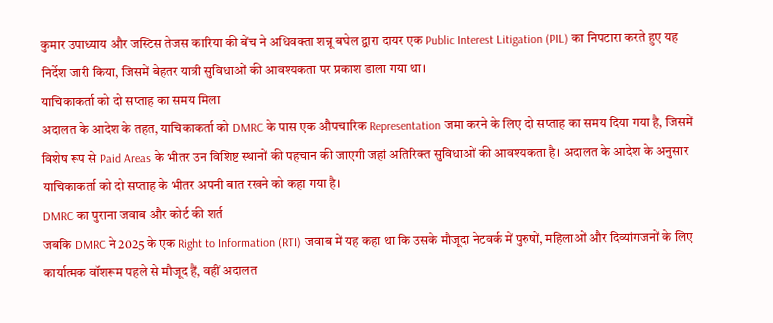कुमार उपाध्याय और जस्टिस तेजस कारिया की बेंच ने अधिवक्ता शन्नू बघेल द्वारा दायर एक Public Interest Litigation (PIL) का निपटारा करते हुए यह निर्देश जारी किया, जिसमें बेहतर यात्री सुविधाओं की आवश्यकता पर प्रकाश डाला गया था।
याचिकाकर्ता को दो सप्ताह का समय मिला
अदालत के आदेश के तहत, याचिकाकर्ता को DMRC के पास एक औपचारिक Representation जमा करने के लिए दो सप्ताह का समय दिया गया है, जिसमें विशेष रूप से Paid Areas के भीतर उन विशिष्ट स्थानों की पहचान की जाएगी जहां अतिरिक्त सुविधाओं की आवश्यकता है। अदालत के आदेश के अनुसार याचिकाकर्ता को दो सप्ताह के भीतर अपनी बात रखने को कहा गया है।
DMRC का पुराना जवाब और कोर्ट की शर्त
जबकि DMRC ने 2025 के एक Right to Information (RTI) जवाब में यह कहा था कि उसके मौजूदा नेटवर्क में पुरुषों, महिलाओं और दिव्यांगजनों के लिए कार्यात्मक वॉशरूम पहले से मौजूद हैं, वहीं अदालत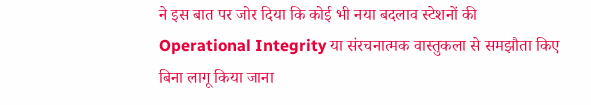ने इस बात पर जोर दिया कि कोई भी नया बदलाव स्टेशनों की Operational Integrity या संरचनात्मक वास्तुकला से समझौता किए बिना लागू किया जाना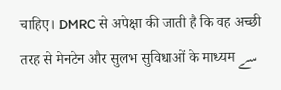चाहिए। DMRC से अपेक्षा की जाती है कि वह अच्छी तरह से मेनटेन और सुलभ सुविधाओं के माध्यम سے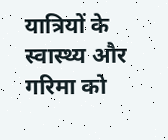यात्रियों के स्वास्थ्य और गरिमा को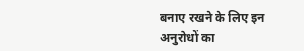बनाए रखने के लिए इन अनुरोधों का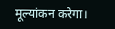मूल्यांकन करेगा।